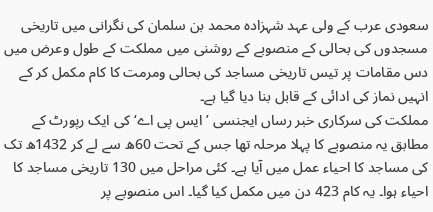سعودی عرب کے ولی عہد شہزادہ محمد بن سلمان کی نگرانی میں تاریخی مسجدوں کی بحالی کے منصوبے کے روشنی میں مملکت کے طول وعرض میں دس مقامات پر تیس تاریخی مساجد کی بحالی ومرمت کا کام مکمل کر کے انہیں نماز کی ادائی کے قابل بنا دیا گیا ہے۔
مملکت کی سرکاری خبر رساں ایجنسی ’ایس پی اے‘ کی ایک رپورٹ کے مطابق یہ منصوبے کا پہلا مرحلہ تھا جس کے تحت 60ھ سے لے کر 1432ھ تک کی مساجد کا احیاء عمل میں آیا ہے۔ کئی مراحل میں 130 تاریخی مساجد کا احیاء ہوا۔ یہ کام 423 دن میں مکمل کیا گیا۔ اس منصوبے پر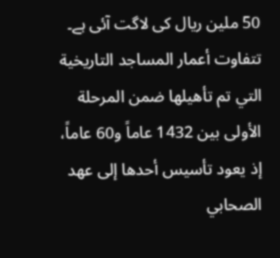50 ملین ریال کی لاگت آئی ہے۔
تتفاوت أعمار المساجد التاريخية التي تم تأهيلها ضمن المرحلة الأولى بين 1432 عاماً و60 عاماً، إذ يعود تأسيس أحدها إلى عهد الصحابي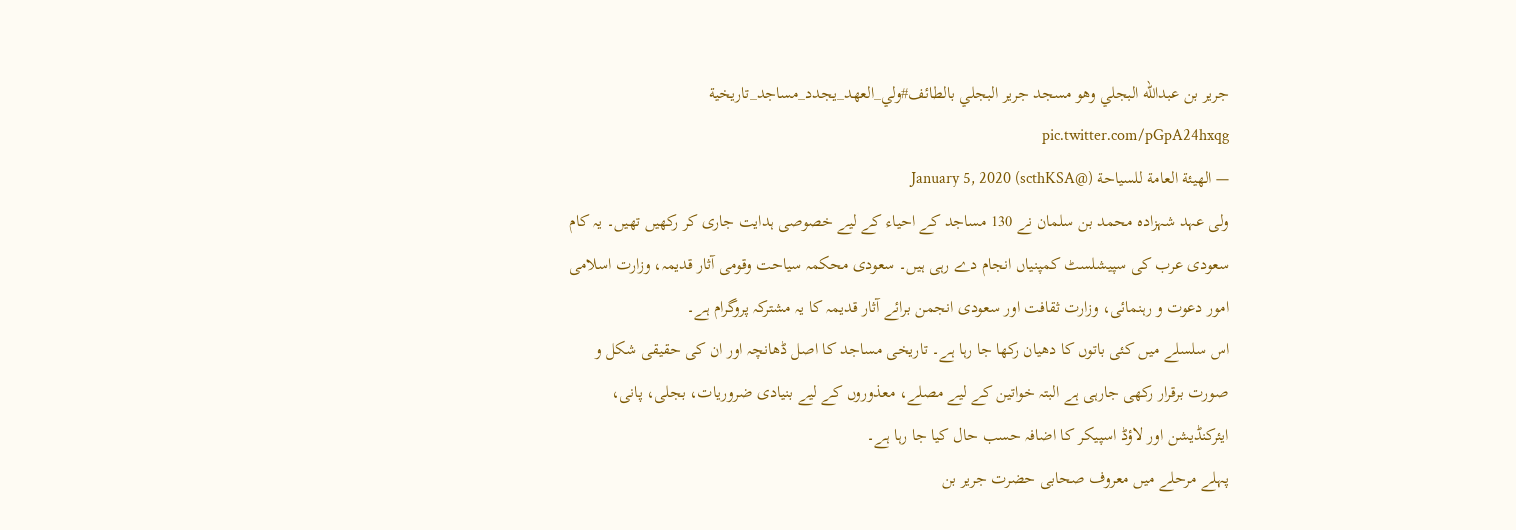جرير بن عبدالله البجلي وهو مسجد جرير البجلي بالطائف#ولي_العهد_يجدد_مساجد_تاريخية pic.twitter.com/pGpA24hxqg
— الهيئة العامة للسياحة (@scthKSA) January 5, 2020
ولی عہد شہزادہ محمد بن سلمان نے 130 مساجد کے احیاء کے لیے خصوصی ہدایت جاری کر رکھیں تھیں۔ یہ کام سعودی عرب کی سپیشلسٹ کمپنیاں انجام دے رہی ہیں۔ سعودی محکمہ سیاحت وقومی آثار قدیمہ، وزارت اسلامی امور دعوت و رہنمائی، وزارت ثقافت اور سعودی انجمن برائے آثار قدیمہ کا یہ مشترکہ پروگرام ہے۔
اس سلسلے میں کئی باتوں کا دھیان رکھا جا رہا ہے۔ تاریخی مساجد کا اصل ڈھانچہ اور ان کی حقیقی شکل و صورت برقرار رکھی جارہی ہے البتہ خواتین کے لیے مصلے، معذوروں کے لیے بنیادی ضروریات، بجلی، پانی، ایئرکنڈیشن اور لاؤڈ اسپیکر کا اضافہ حسب حال کیا جا رہا ہے۔
پہلے مرحلے میں معروف صحابی حضرت جریر بن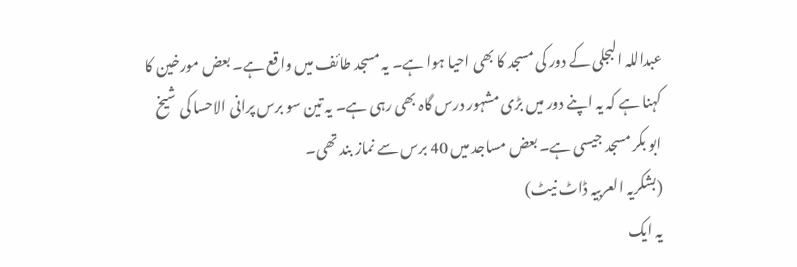عبداللہ البجلی کے دور کی مسجد کا بھی احیا ہوا ہے۔ یہ مسجد طائف میں واقع ہے۔ بعض مورخین کا کہنا ہے کہ یہ اپنے دور میں بڑی مشہور درس گاہ بھی رہی ہے۔ یہ تین سو برس پرانی الاحسا کی شیخ ابو بکر مسجد جیسی ہے۔ بعض مساجد میں 40 برس سے نماز بند تھی۔
(بشکریہ العربیہ ڈاٹ نیٹ)
یہ ایک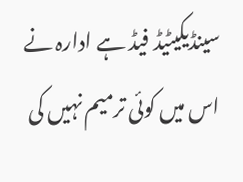سینڈیکیٹیڈ فیڈ ہے ادارہ نے اس میں کوئی ترمیم نہیں کی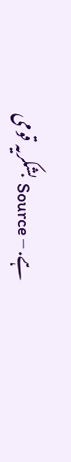ہے. – Source بشکریہ قومی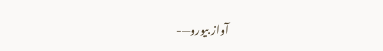آواز بیورو—-